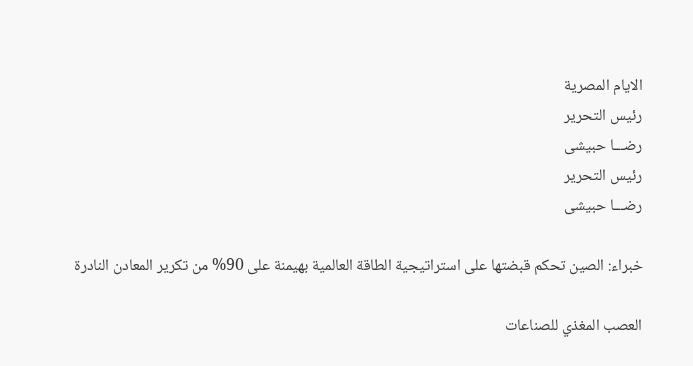الايام المصرية
رئيس التحرير
رضـــا حبيشى
رئيس التحرير
رضـــا حبيشى

خبراء: الصين تحكم قبضتها على استراتيجية الطاقة العالمية بهيمنة على 90% من تكرير المعادن النادرة

العصب المغذي للصناعات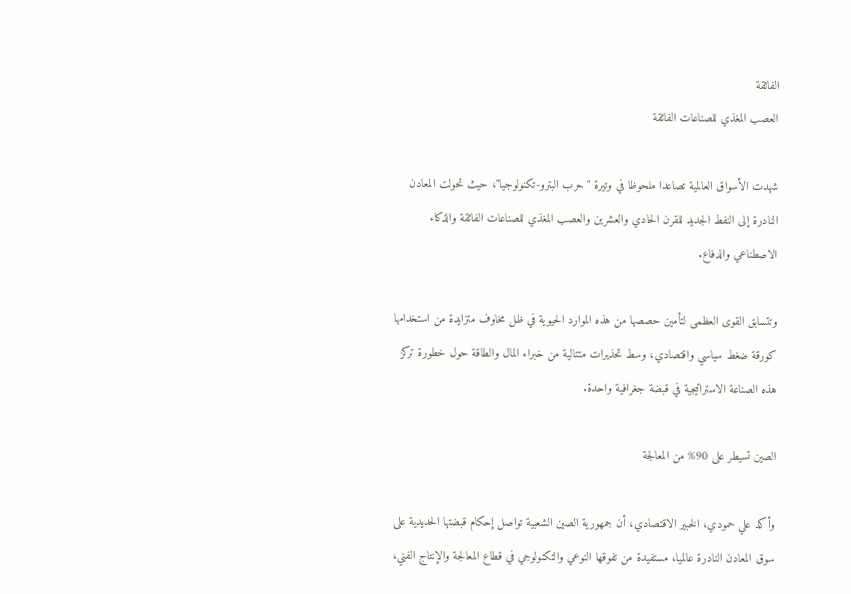الفائقة
العصب المغذي للصناعات الفائقة

شهدت الأسواق العالمية تصاعدا ملحوظا في وتيرة "حرب البترو-تكنولوجيا"، حيث تحولت المعادن النادرة إلى النفط الجديد للقرن الحادي والعشرين والعصب المغذي للصناعات الفائقة والذكاء الاصطناعي والدفاع.

وتتسابق القوى العظمى لتأمين حصصها من هذه الموارد الحيوية في ظل مخاوف متزايدة من استخدامها كورقة ضغط سياسي واقتصادي، وسط تحذيرات متتالية من خبراء المال والطاقة حول خطورة تركز هذه الصناعة الاستراتيجية في قبضة جغرافية واحدة.

الصين تسيطر على 90% من المعالجة

وأكد علي حمودي، الخبير الاقتصادي، أن جمهورية الصين الشعبية تواصل إحكام قبضتها الحديدية على سوق المعادن النادرة عالميا، مستفيدة من تفوقها النوعي والتكنولوجي في قطاع المعالجة والإنتاج الفني،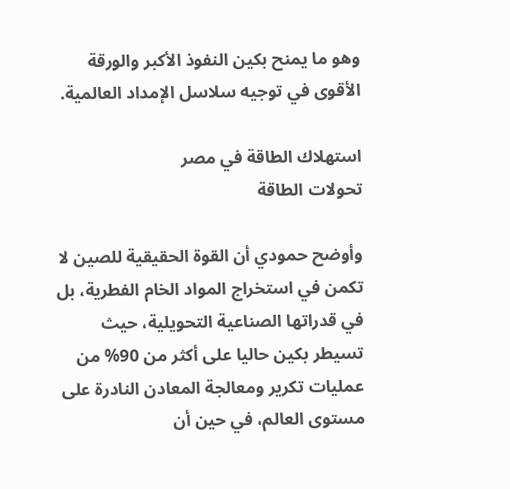وهو ما يمنح بكين النفوذ الأكبر والورقة الأقوى في توجيه سلاسل الإمداد العالمية.

استهلاك الطاقة في مصر
تحولات الطاقة

وأوضح حمودي أن القوة الحقيقية للصين لا تكمن في استخراج المواد الخام الفطرية، بل في قدراتها الصناعية التحويلية، حيث تسيطر بكين حاليا على أكثر من 90% من عمليات تكرير ومعالجة المعادن النادرة على مستوى العالم، في حين أن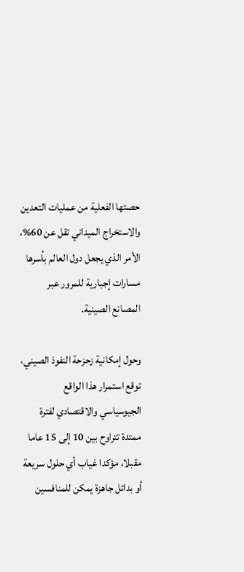حصتها الفعلية من عمليات التعدين والاستخراج الميداني تقل عن 60%، الأمر الذي يجعل دول العالم بأسرها مسارات إجبارية للمرور عبر المصانع الصينية.

وحول إمكانية زحزحة النفوذ الصيني، توقع استمرار هذا الواقع الجيوسياسي والاقتصادي لفترة ممتدة تتراوح بين 10 إلى 15 عاما مقبلا، مؤكدا غياب أي حلول سريعة أو بدائل جاهزة يمكن للمنافسين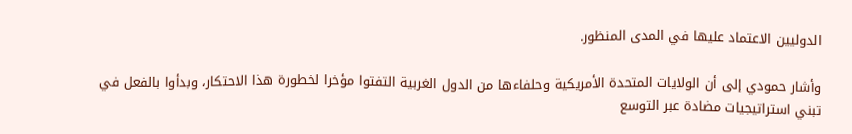الدوليين الاعتماد عليها في المدى المنظور.

وأشار حمودي إلى أن الولايات المتحدة الأمريكية وحلفاءها من الدول الغربية التفتوا مؤخرا لخطورة هذا الاحتكار، وبدأوا بالفعل في تبني استراتيجيات مضادة عبر التوسع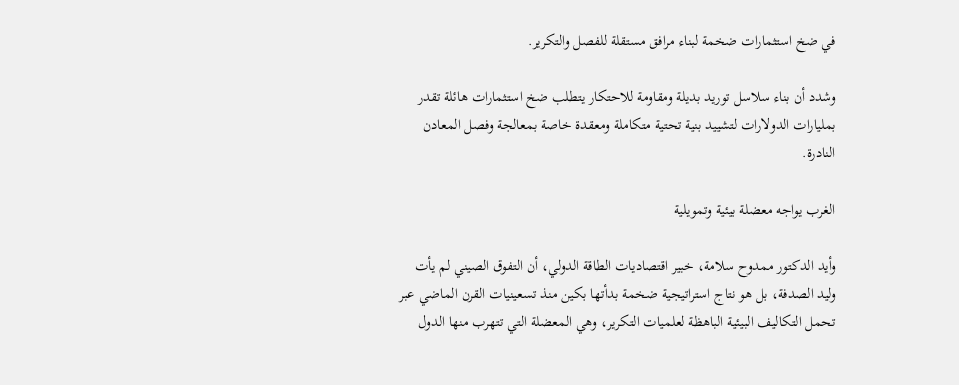في ضخ استثمارات ضخمة لبناء مرافق مستقلة للفصل والتكرير.

وشدد أن بناء سلاسل توريد بديلة ومقاومة للاحتكار يتطلب ضخ استثمارات هائلة تقدر بمليارات الدولارات لتشييد بنية تحتية متكاملة ومعقدة خاصة بمعالجة وفصل المعادن النادرة.

الغرب يواجه معضلة بيئية وتمويلية

وأيد الدكتور ممدوح سلامة، خبير اقتصاديات الطاقة الدولي، أن التفوق الصيني لم يأت وليد الصدفة، بل هو نتاج استراتيجية ضخمة بدأتها بكين منذ تسعينيات القرن الماضي عبر تحمل التكاليف البيئية الباهظة لعلميات التكرير، وهي المعضلة التي تتهرب منها الدول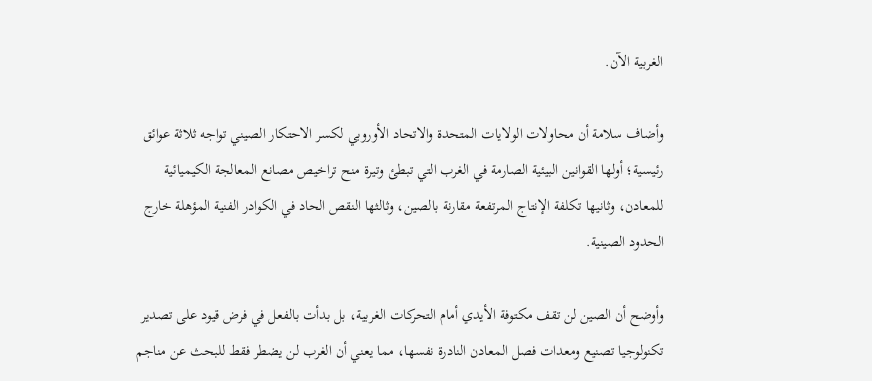الغربية الآن.

وأضاف سلامة أن محاولات الولايات المتحدة والاتحاد الأوروبي لكسر الاحتكار الصيني تواجه ثلاثة عوائق رئيسية؛ أولها القوانين البيئية الصارمة في الغرب التي تبطئ وتيرة منح تراخيص مصانع المعالجة الكيميائية للمعادن، وثانيها تكلفة الإنتاج المرتفعة مقارنة بالصين، وثالثها النقص الحاد في الكوادر الفنية المؤهلة خارج الحدود الصينية.

وأوضح أن الصين لن تقف مكتوفة الأيدي أمام التحركات الغربية، بل بدأت بالفعل في فرض قيود على تصدير تكنولوجيا تصنيع ومعدات فصل المعادن النادرة نفسها، مما يعني أن الغرب لن يضطر فقط للبحث عن مناجم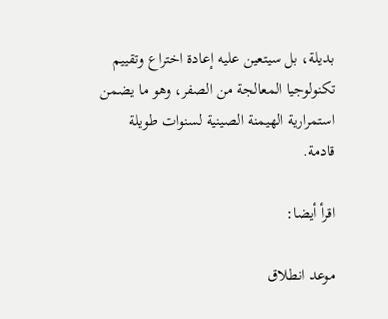بديلة، بل سيتعين عليه إعادة اختراع وتقييم تكنولوجيا المعالجة من الصفر، وهو ما يضمن استمرارية الهيمنة الصينية لسنوات طويلة قادمة.

اقرأ أيضا:

موعد انطلاق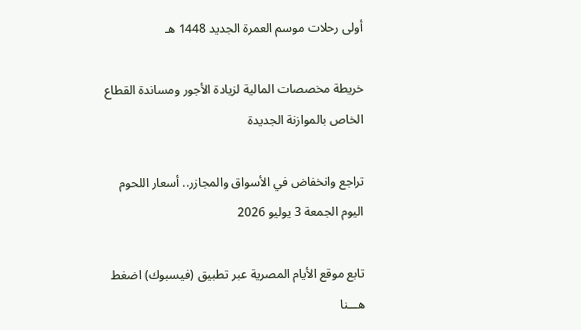أولى رحلات موسم العمرة الجديد 1448 هـ

خريطة مخصصات المالية لزيادة الأجور ومساندة القطاع الخاص بالموازنة الجديدة

تراجع وانخفاض في الأسواق والمجازر.. أسعار اللحوم اليوم الجمعة 3 يوليو 2026

تابع موقع الأيام المصرية عبر تطبيق (فيسبوك) اضغط هـــنا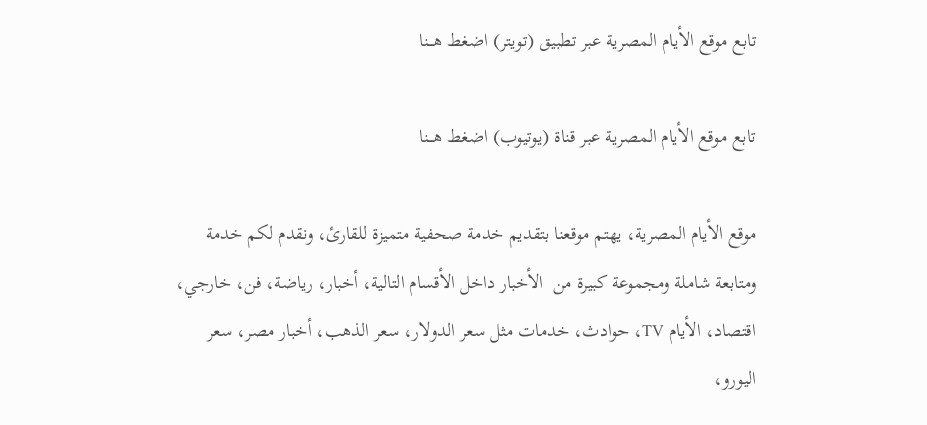تابع موقع الأيام المصرية عبر تطبيق (تويتر) اضغط هـــنا

تابع موقع الأيام المصرية عبر قناة (يوتيوب) اضغط هـــنا

موقع الأيام المصرية، يهتم موقعنا بتقديم خدمة صحفية متميزة للقارئ، ونقدم لكم خدمة ومتابعة شاملة ومجموعة كبيرة من  الأخبار داخل الأقسام التالية، أخبار، رياضة، فن، خارجي، اقتصاد، الأيام TV، حوادث، خدمات مثل سعر الدولار، سعر الذهب، أخبار مصر، سعر اليورو،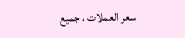سعر العملات ، جميع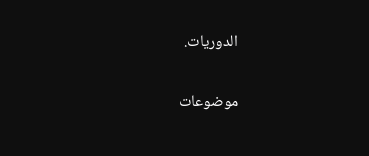الدوريات.

موضوعات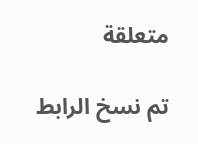متعلقة

تم نسخ الرابط